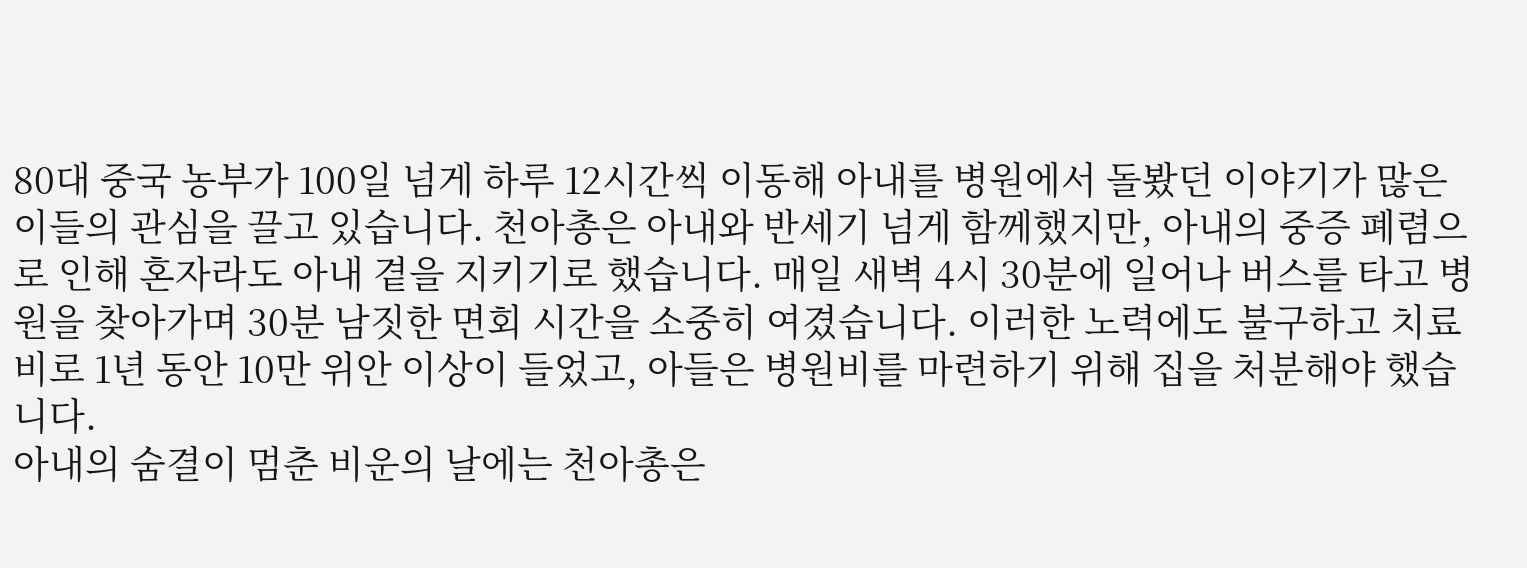80대 중국 농부가 100일 넘게 하루 12시간씩 이동해 아내를 병원에서 돌봤던 이야기가 많은 이들의 관심을 끌고 있습니다. 천아총은 아내와 반세기 넘게 함께했지만, 아내의 중증 폐렴으로 인해 혼자라도 아내 곁을 지키기로 했습니다. 매일 새벽 4시 30분에 일어나 버스를 타고 병원을 찾아가며 30분 남짓한 면회 시간을 소중히 여겼습니다. 이러한 노력에도 불구하고 치료비로 1년 동안 10만 위안 이상이 들었고, 아들은 병원비를 마련하기 위해 집을 처분해야 했습니다.
아내의 숨결이 멈춘 비운의 날에는 천아총은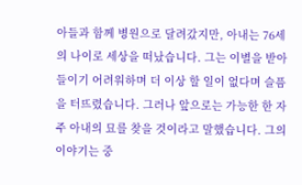아들과 함께 병원으로 달려갔지만, 아내는 76세의 나이로 세상을 떠났습니다. 그는 이별을 받아들이기 어려워하며 더 이상 할 일이 없다며 슬픔을 터뜨렸습니다. 그러나 앞으로는 가능한 한 자주 아내의 묘를 찾을 것이라고 말했습니다. 그의 이야기는 중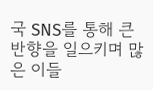국 SNS를 통해 큰 반향을 일으키며 많은 이들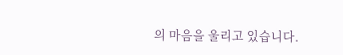의 마음을 울리고 있습니다.